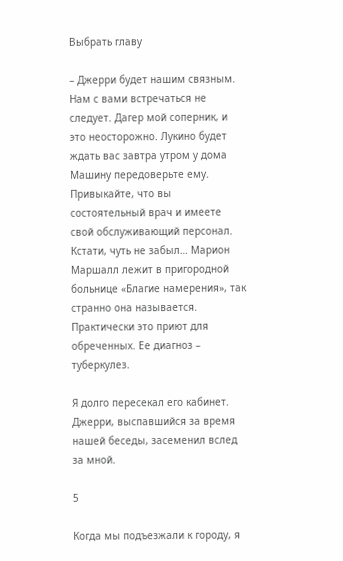Выбрать главу

– Джерри будет нашим связным. Нам с вами встречаться не следует. Дагер мой соперник, и это неосторожно. Лукино будет ждать вас завтра утром у дома Машину передоверьте ему. Привыкайте, что вы состоятельный врач и имеете свой обслуживающий персонал. Кстати, чуть не забыл… Марион Маршалл лежит в пригородной больнице «Благие намерения», так странно она называется. Практически это приют для обреченных. Ее диагноз – туберкулез.

Я долго пересекал его кабинет. Джерри, выспавшийся за время нашей беседы, засеменил вслед за мной.

5

Когда мы подъезжали к городу, я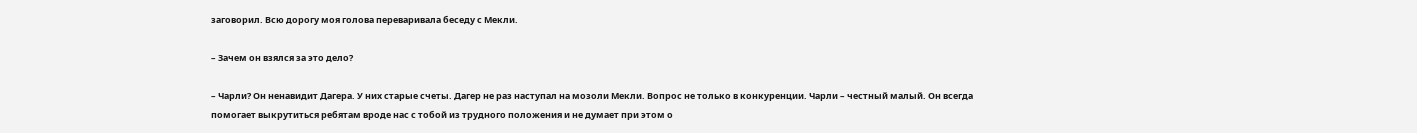заговорил. Всю дорогу моя голова переваривала беседу с Мекли.

– Зачем он взялся за это дело?

– Чарли? Он ненавидит Дагера. У них старые счеты. Дагер не раз наступал на мозоли Мекли. Вопрос не только в конкуренции. Чарли – честный малый. Он всегда помогает выкрутиться ребятам вроде нас с тобой из трудного положения и не думает при этом о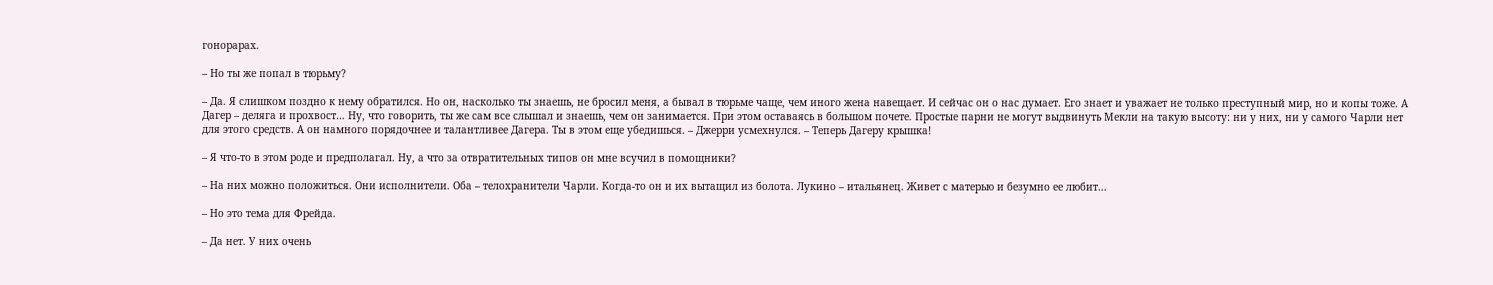гонорарах.

– Но ты же попал в тюрьму?

– Да. Я слишком поздно к нему обратился. Но он, насколько ты знаешь, не бросил меня, а бывал в тюрьме чаще, чем иного жена навещает. И сейчас он о нас думает. Его знает и уважает не только преступный мир, но и копы тоже. А Дагер – деляга и прохвост… Ну, что говорить, ты же сам все слышал и знаешь, чем он занимается. При этом оставаясь в большом почете. Простые парни не могут выдвинуть Мекли на такую высоту: ни у них, ни у самого Чарли нет для этого средств. А он намного порядочнее и талантливее Дагера. Ты в этом еще убедишься. – Джерри усмехнулся. – Теперь Дагеру крышка!

– Я что-то в этом роде и предполагал. Ну, а что за отвратительных типов он мне всучил в помощники?

– На них можно положиться. Они исполнители. Оба – телохранители Чарли. Когда-то он и их вытащил из болота. Лукино – итальянец. Живет с матерью и безумно ее любит…

– Но это тема для Фрейда.

– Да нет. У них очень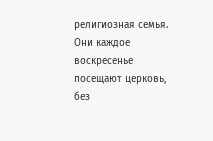религиозная семья. Они каждое воскресенье посещают церковь, без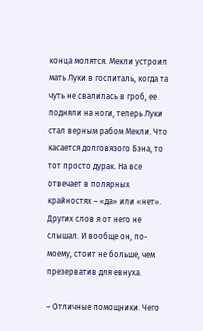конца молятся. Мекли устроил мать Луки в госпиталь, когда та чуть не свалилась в гроб, ее подняли на ноги, теперь Луки стал верным рабом Мекли. Что касается долговязого Бэна, то тот просто дурак. На все отвечает в полярных крайностях – «да» или «нет». Других слов я от него не слышал. И вообще он, по-моему, стоит не больше, чем презерватив для евнуха.

– Отличные помощники. Чего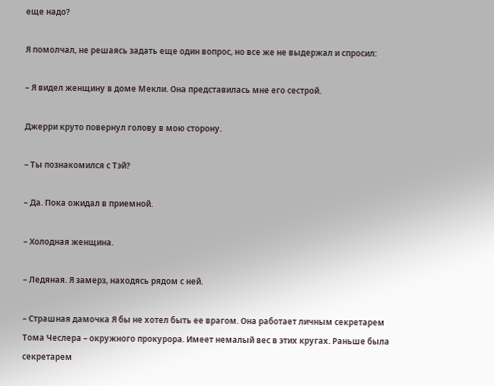еще надо?

Я помолчал, не решаясь задать еще один вопрос, но все же не выдержал и спросил:

– Я видел женщину в доме Мекли. Она представилась мне его сестрой.

Джерри круто повернул голову в мою сторону.

– Ты познакомился с Тэй?

– Да. Пока ожидал в приемной.

– Холодная женщина.

– Ледяная. Я замерз, находясь рядом с ней.

– Страшная дамочка Я бы не хотел быть ее врагом. Она работает личным секретарем Тома Чеслера – окружного прокурора. Имеет немалый вес в этих кругах. Раньше была секретарем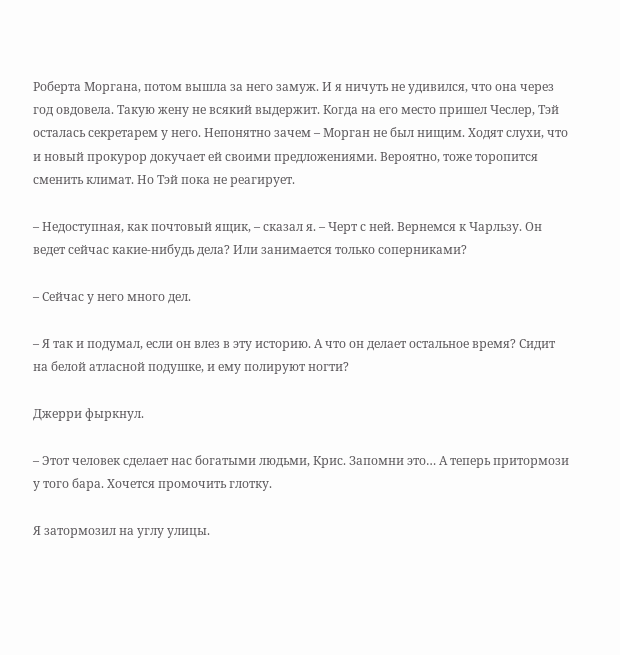Роберта Моргана, потом вышла за него замуж. И я ничуть не удивился, что она через год овдовела. Такую жену не всякий выдержит. Когда на его место пришел Чеслер, Тэй осталась секретарем у него. Непонятно зачем – Морган не был нищим. Ходят слухи, что и новый прокурор докучает ей своими предложениями. Вероятно, тоже торопится сменить климат. Но Тэй пока не реагирует.

– Недоступная, как почтовый ящик, – сказал я. – Черт с ней. Вернемся к Чарльзу. Он ведет сейчас какие-нибудь дела? Или занимается только соперниками?

– Сейчас у него много дел.

– Я так и подумал, если он влез в эту историю. А что он делает остальное время? Сидит на белой атласной подушке, и ему полируют ногти?

Джерри фыркнул.

– Этот человек сделает нас богатыми людьми, Крис. Запомни это… А теперь притормози у того бара. Хочется промочить глотку.

Я затормозил на углу улицы.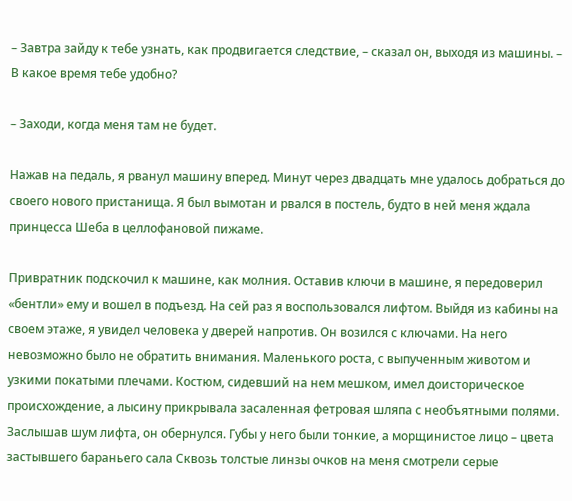– Завтра зайду к тебе узнать, как продвигается следствие, – сказал он, выходя из машины. – В какое время тебе удобно?

– Заходи, когда меня там не будет.

Нажав на педаль, я рванул машину вперед. Минут через двадцать мне удалось добраться до своего нового пристанища. Я был вымотан и рвался в постель, будто в ней меня ждала принцесса Шеба в целлофановой пижаме.

Привратник подскочил к машине, как молния. Оставив ключи в машине, я передоверил «бентли» ему и вошел в подъезд. На сей раз я воспользовался лифтом. Выйдя из кабины на своем этаже, я увидел человека у дверей напротив. Он возился с ключами. На него невозможно было не обратить внимания. Маленького роста, с выпученным животом и узкими покатыми плечами. Костюм, сидевший на нем мешком, имел доисторическое происхождение, а лысину прикрывала засаленная фетровая шляпа с необъятными полями. Заслышав шум лифта, он обернулся. Губы у него были тонкие, а морщинистое лицо – цвета застывшего бараньего сала Сквозь толстые линзы очков на меня смотрели серые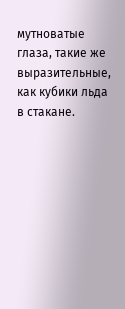мутноватые глаза, такие же выразительные, как кубики льда в стакане.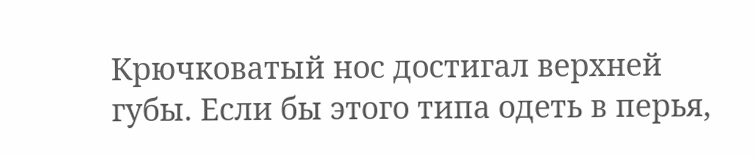Крючковатый нос достигал верхней губы. Если бы этого типа одеть в перья,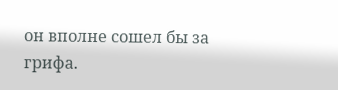он вполне сошел бы за грифа.